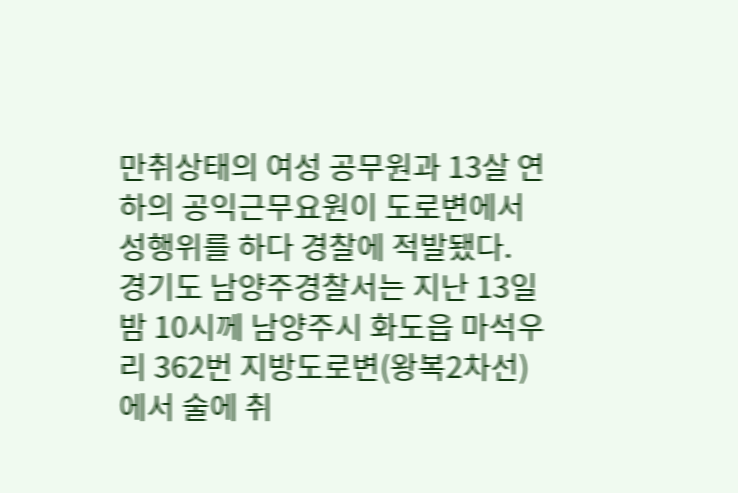만취상태의 여성 공무원과 13살 연하의 공익근무요원이 도로변에서 성행위를 하다 경찰에 적발됐다.
경기도 남양주경찰서는 지난 13일 밤 10시께 남양주시 화도읍 마석우리 362번 지방도로변(왕복2차선)에서 술에 취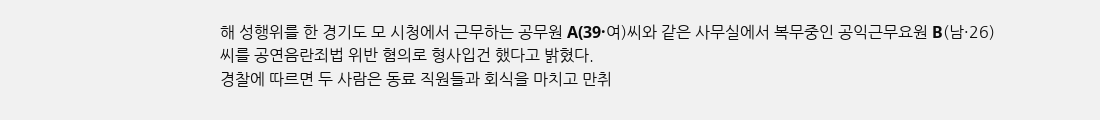해 성행위를 한 경기도 모 시청에서 근무하는 공무원 A(39·여)씨와 같은 사무실에서 복무중인 공익근무요원 B(남·26)씨를 공연음란죄법 위반 혐의로 형사입건 했다고 밝혔다.
경찰에 따르면 두 사람은 동료 직원들과 회식을 마치고 만취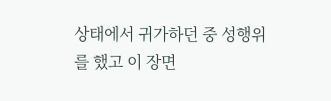상태에서 귀가하던 중 성행위를 했고 이 장면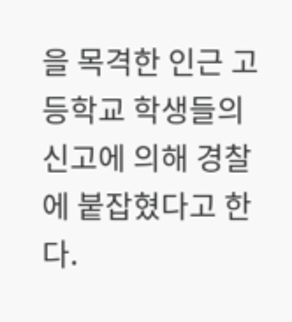을 목격한 인근 고등학교 학생들의 신고에 의해 경찰에 붙잡혔다고 한다.